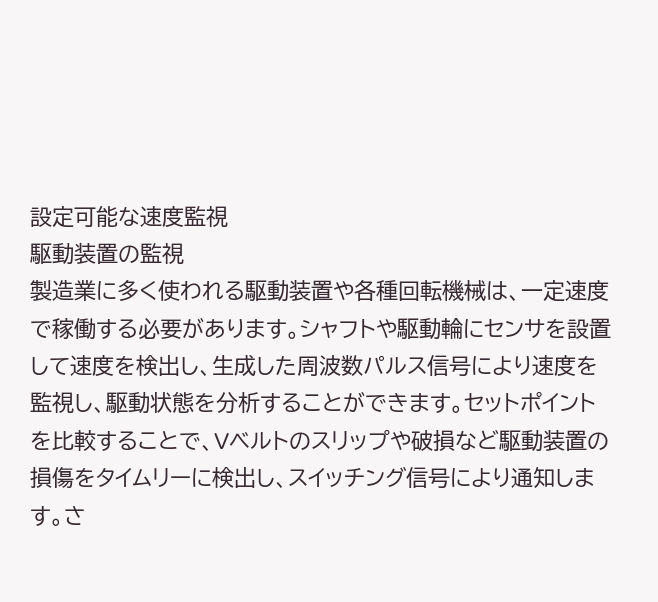設定可能な速度監視
駆動装置の監視
製造業に多く使われる駆動装置や各種回転機械は、一定速度で稼働する必要があります。シャフトや駆動輪にセンサを設置して速度を検出し、生成した周波数パルス信号により速度を監視し、駆動状態を分析することができます。セットポイントを比較することで、Vベルトのスリップや破損など駆動装置の損傷をタイムリーに検出し、スイッチング信号により通知します。さ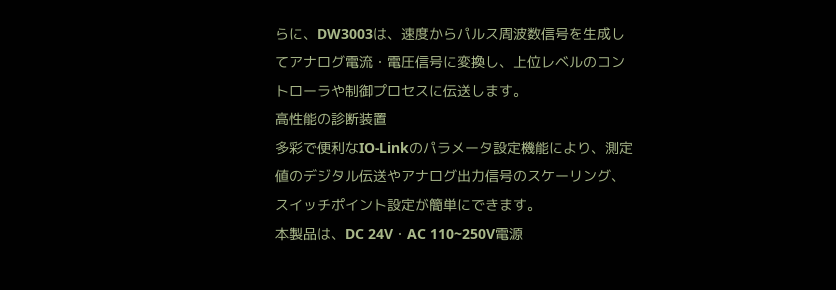らに、DW3003は、速度からパルス周波数信号を生成してアナログ電流・電圧信号に変換し、上位レベルのコントローラや制御プロセスに伝送します。
高性能の診断装置
多彩で便利なIO-Linkのパラメータ設定機能により、測定値のデジタル伝送やアナログ出力信号のスケーリング、スイッチポイント設定が簡単にできます。
本製品は、DC 24V・AC 110~250V電源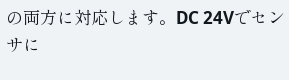の両方に対応します。DC 24Vでセンサに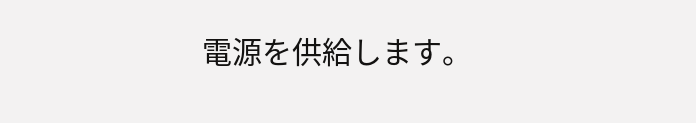電源を供給します。